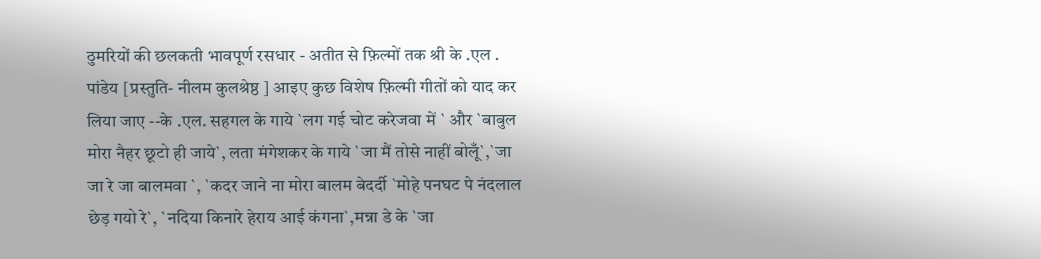ठुमरियों की छलकती भावपूर्ण रसधार - अतीत से फ़िल्मों तक श्री के .एल . पांडेय [प्रस्तुति- नीलम कुलश्रेष्ठ ] आइए कुछ विशेष फ़िल्मी गीतों को याद कर लिया जाए --के .एल. सहगल के गाये `लग गई चोट करेजवा में ` और `बाबुल मोरा नैहर छूटो ही जाये`, लता मंगेशकर के गाये `जा मैं तोसे नाहीं बोलूँ`,`जा जा रे जा बालमवा `, `कदर जाने ना मोरा बालम बेदर्दी `मोहे पनघट पे नंदलाल छेड़ गयो रे`, `नदिया किनारे हेराय आई कंगना`,मन्ना डे के `जा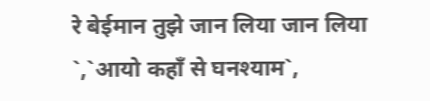रे बेईमान तुझे जान लिया जान लिया `,`आयो कहाँ से घनश्याम`,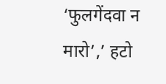‘फुलगेंदवा न मारो’,’ हटो